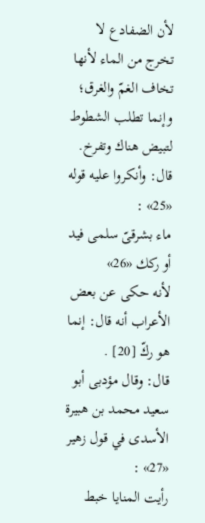لأن الضفادع لا تخرج من الماء لأنها تخاف الغمّ والغرق؛ وإنما تطلب الشطوط لتبيض هناك وتفرخ.
قال: وأنكروا عليه قوله «25» :
ماء بشرقىّ سلمى فيد أو ركك «26»
لأنه حكى عن بعض الأعراب أنه قال: إنما هو ركّ [20] .
قال: وقال مؤدبى أبو سعيد محمد بن هبيرة الأسدى في قول زهير «27» :
رأيت المنايا خبط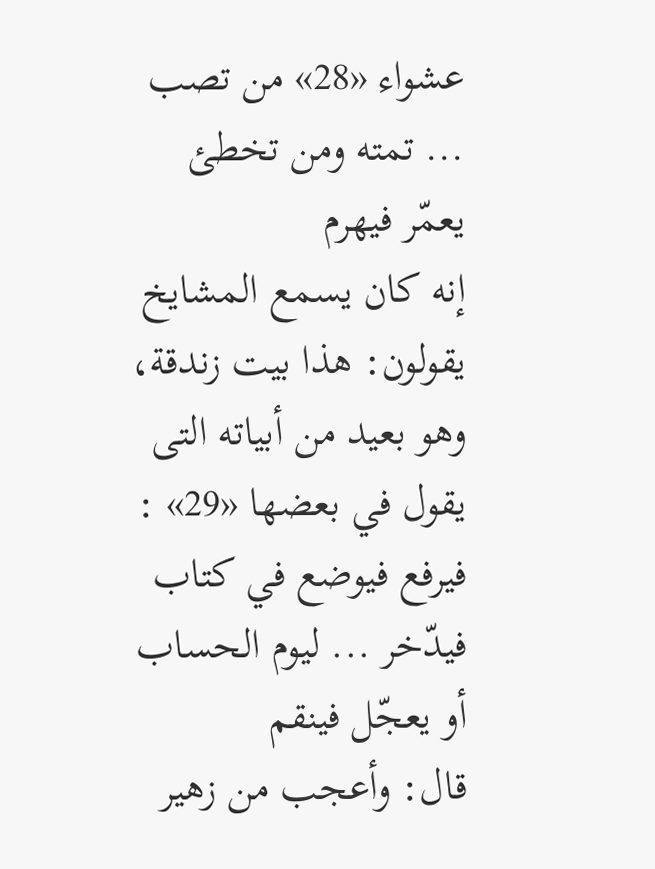عشواء «28» من تصب ... تمته ومن تخطئ يعمّر فيهرم
إنه كان يسمع المشايخ يقولون: هذا بيت زندقة، وهو بعيد من أبياته التى يقول في بعضها «29» :
فيرفع فيوضع في كتاب فيدّخر ... ليوم الحساب أو يعجّل فينقم
قال: وأعجب من زهير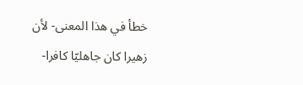خطأ في هذا المعنى- لأن زهيرا كان جاهليّا كافرا-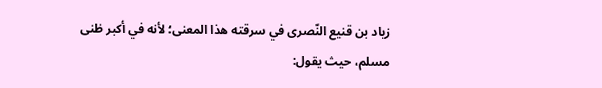زياد بن قنيع النّصرى في سرقته هذا المعنى؛ لأنه في أكبر ظنى مسلم، حيث يقول: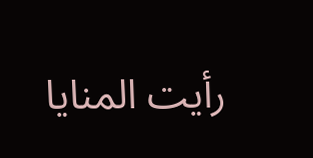رأيت المنايا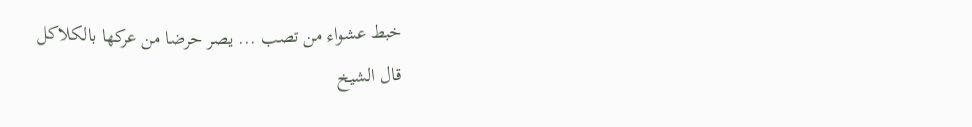خبط عشواء من تصب ... يصر حرضا من عركها بالكلاكل
قال الشيخ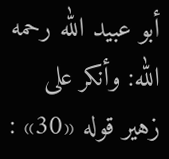أبو عبيد الله رحمه الله: وأنكر على زهير قوله «30» :